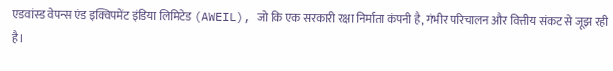एडवांस्ड वेपन्स एंड इक्विपमेंट इंडिया लिमिटेड (AWEIL), जो कि एक सरकारी रक्षा निर्माता कंपनी है, गंभीर परिचालन और वित्तीय संकट से जूझ रही है।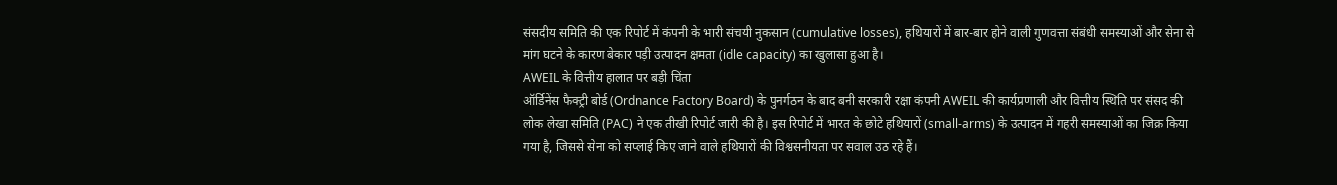संसदीय समिति की एक रिपोर्ट में कंपनी के भारी संचयी नुकसान (cumulative losses), हथियारों में बार-बार होने वाली गुणवत्ता संबंधी समस्याओं और सेना से मांग घटने के कारण बेकार पड़ी उत्पादन क्षमता (idle capacity) का खुलासा हुआ है।
AWEIL के वित्तीय हालात पर बड़ी चिंता
ऑर्डिनेंस फैक्ट्री बोर्ड (Ordnance Factory Board) के पुनर्गठन के बाद बनी सरकारी रक्षा कंपनी AWEIL की कार्यप्रणाली और वित्तीय स्थिति पर संसद की लोक लेखा समिति (PAC) ने एक तीखी रिपोर्ट जारी की है। इस रिपोर्ट में भारत के छोटे हथियारों (small-arms) के उत्पादन में गहरी समस्याओं का जिक्र किया गया है, जिससे सेना को सप्लाई किए जाने वाले हथियारों की विश्वसनीयता पर सवाल उठ रहे हैं।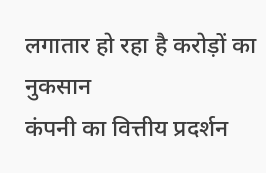लगातार हो रहा है करोड़ों का नुकसान
कंपनी का वित्तीय प्रदर्शन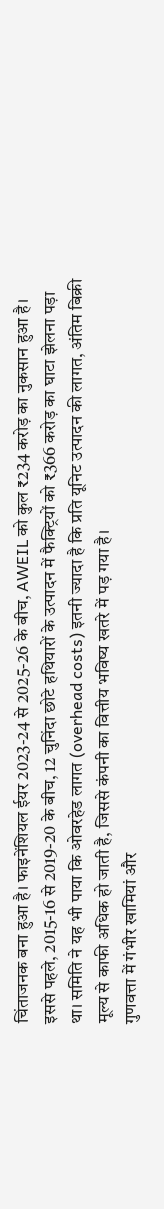चिंताजनक बना हुआ है। फाइनेंशियल ईयर 2023-24 से 2025-26 के बीच, AWEIL को कुल ₹234 करोड़ का नुकसान हुआ है। इससे पहले, 2015-16 से 2019-20 के बीच, 12 चुनिंदा छोटे हथियारों के उत्पादन में फैक्ट्रियों को ₹366 करोड़ का घाटा झेलना पड़ा था। समिति ने यह भी पाया कि ओवरहेड लागत (overhead costs) इतनी ज्यादा है कि प्रति यूनिट उत्पादन की लागत, अंतिम बिक्री मूल्य से काफी अधिक हो जाती है, जिससे कंपनी का वित्तीय भविष्य खतरे में पड़ गया है।
गुणवत्ता में गंभीर खामियां और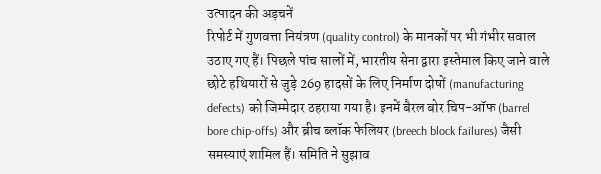उत्पादन की अड़चनें
रिपोर्ट में गुणवत्ता नियंत्रण (quality control) के मानकों पर भी गंभीर सवाल उठाए गए हैं। पिछले पांच सालों में, भारतीय सेना द्वारा इस्तेमाल किए जाने वाले छोटे हथियारों से जुड़े 269 हादसों के लिए निर्माण दोषों (manufacturing defects) को जिम्मेदार ठहराया गया है। इनमें बैरल बोर चिप-ऑफ (barrel bore chip-offs) और ब्रीच ब्लॉक फेलियर (breech block failures) जैसी समस्याएं शामिल हैं। समिति ने सुझाव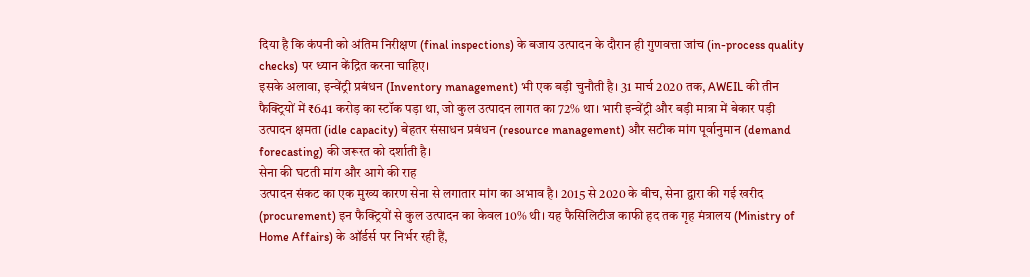दिया है कि कंपनी को अंतिम निरीक्षण (final inspections) के बजाय उत्पादन के दौरान ही गुणवत्ता जांच (in-process quality checks) पर ध्यान केंद्रित करना चाहिए।
इसके अलावा, इन्वेंट्री प्रबंधन (Inventory management) भी एक बड़ी चुनौती है। 31 मार्च 2020 तक, AWEIL की तीन फैक्ट्रियों में ₹641 करोड़ का स्टॉक पड़ा था, जो कुल उत्पादन लागत का 72% था। भारी इन्वेंट्री और बड़ी मात्रा में बेकार पड़ी उत्पादन क्षमता (idle capacity) बेहतर संसाधन प्रबंधन (resource management) और सटीक मांग पूर्वानुमान (demand forecasting) की जरूरत को दर्शाती है।
सेना की घटती मांग और आगे की राह
उत्पादन संकट का एक मुख्य कारण सेना से लगातार मांग का अभाव है। 2015 से 2020 के बीच, सेना द्वारा की गई खरीद (procurement) इन फैक्ट्रियों से कुल उत्पादन का केवल 10% थी। यह फैसिलिटीज काफी हद तक गृह मंत्रालय (Ministry of Home Affairs) के ऑर्डर्स पर निर्भर रही हैं,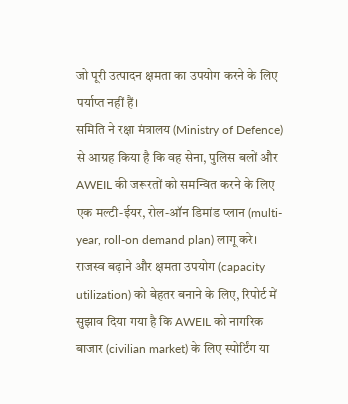जो पूरी उत्पादन क्षमता का उपयोग करने के लिए पर्याप्त नहीं हैं।
समिति ने रक्षा मंत्रालय (Ministry of Defence) से आग्रह किया है कि वह सेना, पुलिस बलों और AWEIL की जरूरतों को समन्वित करने के लिए एक मल्टी-ईयर, रोल-ऑन डिमांड प्लान (multi-year, roll-on demand plan) लागू करे। राजस्व बढ़ाने और क्षमता उपयोग (capacity utilization) को बेहतर बनाने के लिए, रिपोर्ट में सुझाव दिया गया है कि AWEIL को नागरिक बाजार (civilian market) के लिए स्पोर्टिंग या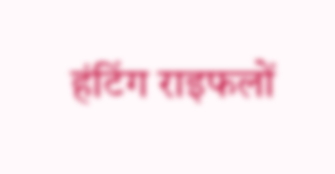हंटिंग राइफलों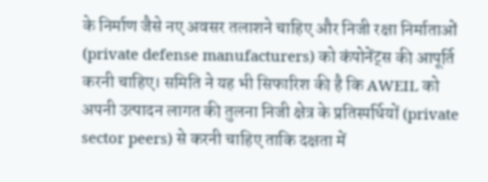के निर्माण जैसे नए अवसर तलाशने चाहिए और निजी रक्षा निर्माताओं (private defense manufacturers) को कंपोनेंट्स की आपूर्ति करनी चाहिए। समिति ने यह भी सिफारिश की है कि AWEIL को अपनी उत्पादन लागत की तुलना निजी क्षेत्र के प्रतिस्पर्धियों (private sector peers) से करनी चाहिए ताकि दक्षता में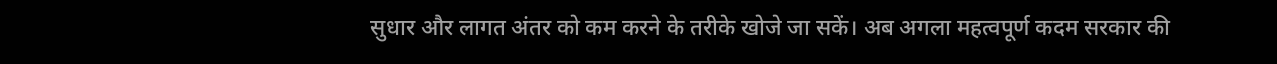सुधार और लागत अंतर को कम करने के तरीके खोजे जा सकें। अब अगला महत्वपूर्ण कदम सरकार की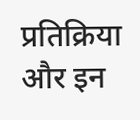प्रतिक्रिया और इन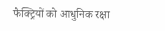फैक्ट्रियों को आधुनिक रक्षा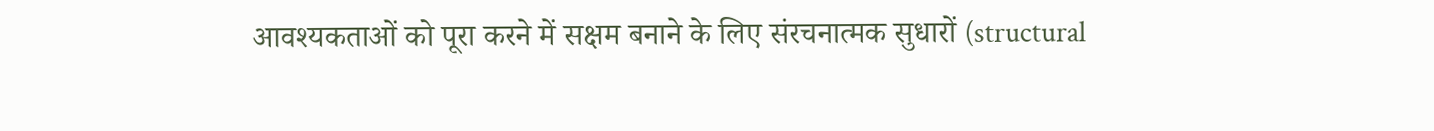आवश्यकताओं को पूरा करने में सक्षम बनाने के लिए संरचनात्मक सुधारों (structural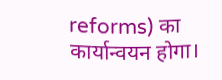reforms) का कार्यान्वयन होगा।